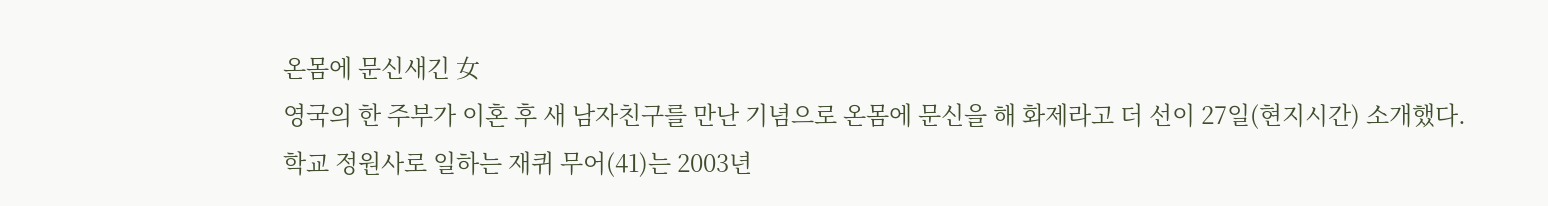온몸에 문신새긴 女
영국의 한 주부가 이혼 후 새 남자친구를 만난 기념으로 온몸에 문신을 해 화제라고 더 선이 27일(현지시간) 소개했다.
학교 정원사로 일하는 재퀴 무어(41)는 2003년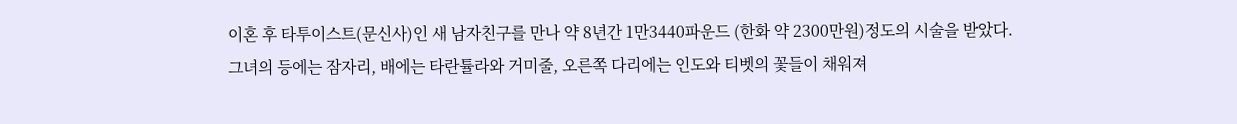이혼 후 타투이스트(문신사)인 새 남자친구를 만나 약 8년간 1만3440파운드 (한화 약 2300만원)정도의 시술을 받았다.
그녀의 등에는 잠자리, 배에는 타란튤라와 거미줄, 오른쪽 다리에는 인도와 티벳의 꽃들이 채워져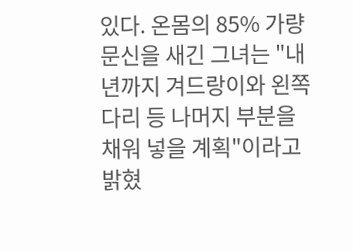있다. 온몸의 85% 가량 문신을 새긴 그녀는 "내년까지 겨드랑이와 왼쪽 다리 등 나머지 부분을 채워 넣을 계획"이라고 밝혔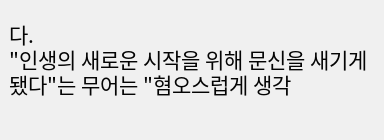다.
"인생의 새로운 시작을 위해 문신을 새기게 됐다"는 무어는 "혐오스럽게 생각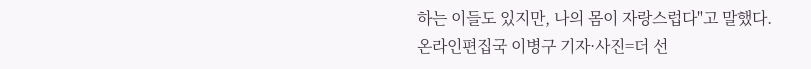하는 이들도 있지만, 나의 몸이 자랑스럽다"고 말했다.
온라인편집국 이병구 기자·사진=더 선